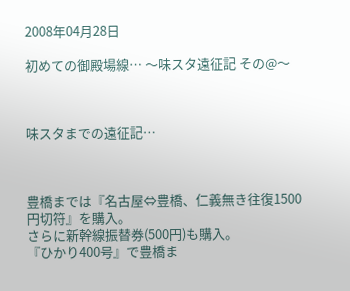2008年04月28日

初めての御殿場線… 〜味スタ遠征記 その@〜



味スタまでの遠征記…



豊橋までは『名古屋⇔豊橋、仁義無き往復1500円切符』を購入。
さらに新幹線振替券(500円)も購入。
『ひかり400号』で豊橋ま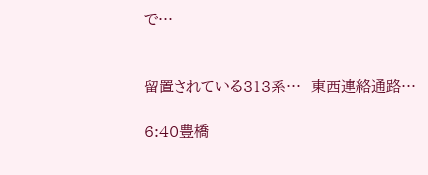で…


留置されている313系…  東西連絡通路…

6:40豊橋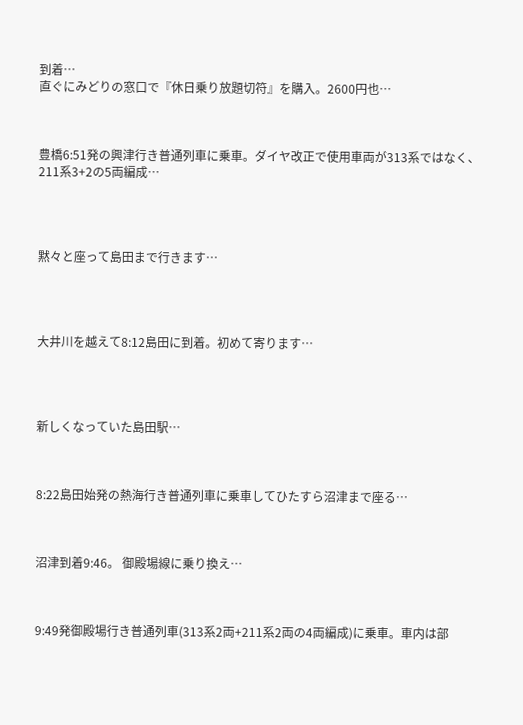到着…
直ぐにみどりの窓口で『休日乗り放題切符』を購入。2600円也…



豊橋6:51発の興津行き普通列車に乗車。ダイヤ改正で使用車両が313系ではなく、211系3+2の5両編成…




黙々と座って島田まで行きます…




大井川を越えて8:12島田に到着。初めて寄ります…




新しくなっていた島田駅…



8:22島田始発の熱海行き普通列車に乗車してひたすら沼津まで座る…



沼津到着9:46。 御殿場線に乗り換え…



9:49発御殿場行き普通列車(313系2両+211系2両の4両編成)に乗車。車内は部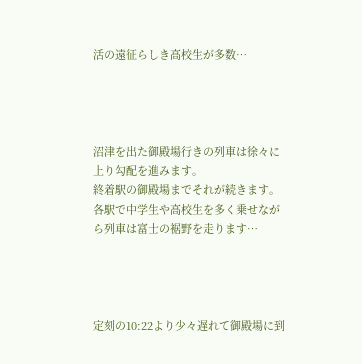活の遠征らしき高校生が多数…




沼津を出た御殿場行きの列車は徐々に上り勾配を進みます。
終着駅の御殿場までそれが続きます。
各駅で中学生や高校生を多く乗せながら列車は富士の裾野を走ります…




定刻の10:22より少々遅れて御殿場に到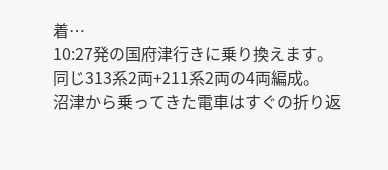着…
10:27発の国府津行きに乗り換えます。
同じ313系2両+211系2両の4両編成。
沼津から乗ってきた電車はすぐの折り返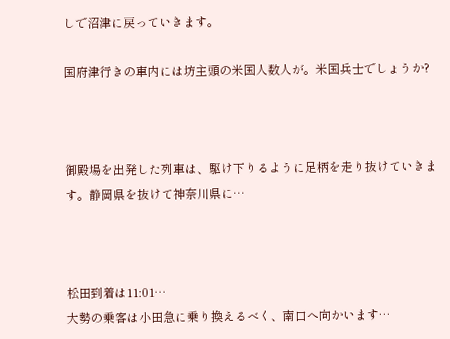しで沼津に戻っていきます。

国府津行きの車内には坊主頭の米国人数人が。米国兵士でしょうか?



御殿場を出発した列車は、駆け下りるように足柄を走り抜けていきます。静岡県を抜けて神奈川県に…



松田到着は11:01…
大勢の乗客は小田急に乗り換えるべく、南口へ向かいます…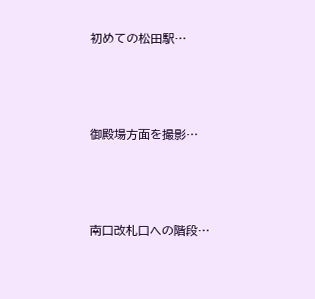初めての松田駅…



御殿場方面を撮影…



南口改札口への階段…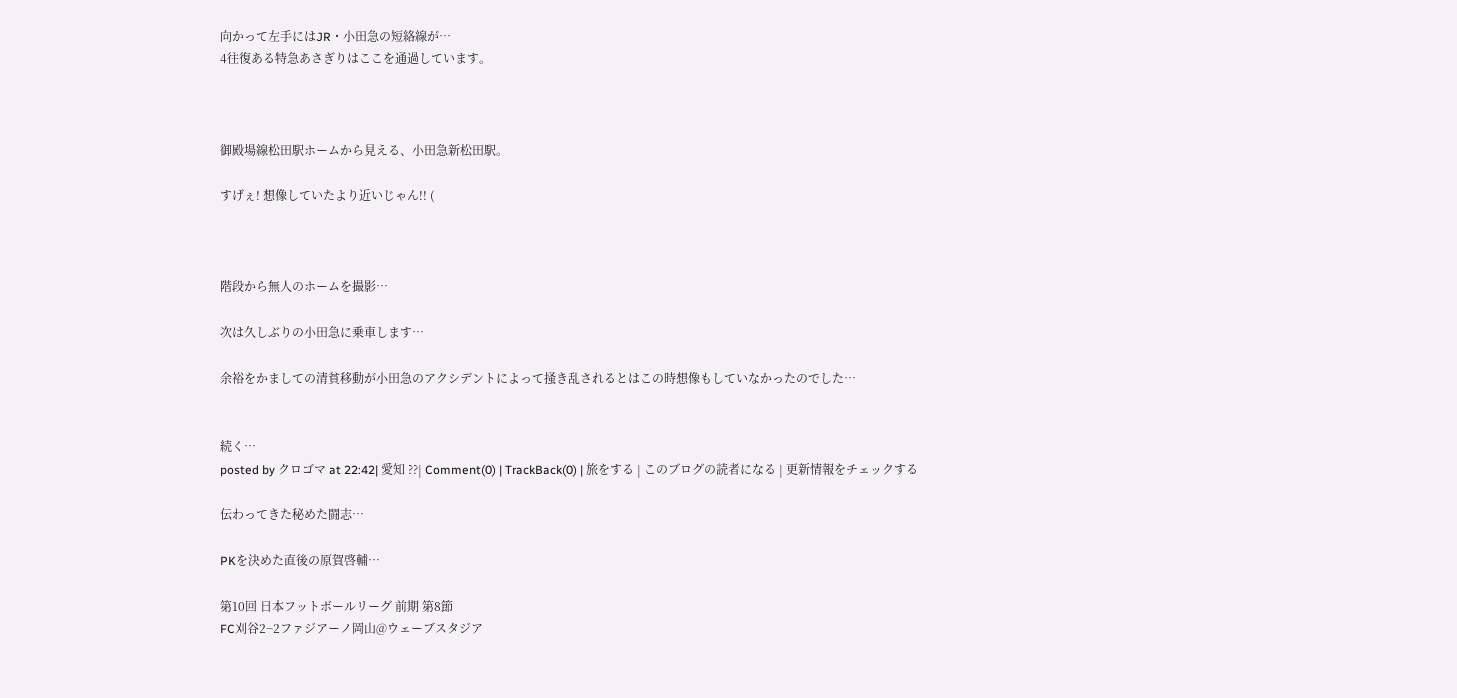向かって左手にはJR・小田急の短絡線が…
4往復ある特急あさぎりはここを通過しています。



御殿場線松田駅ホームから見える、小田急新松田駅。

すげぇ! 想像していたより近いじゃん!! (



階段から無人のホームを撮影…

次は久しぶりの小田急に乗車します…

余裕をかましての清貧移動が小田急のアクシデントによって掻き乱されるとはこの時想像もしていなかったのでした…


続く…
posted by クロゴマ at 22:42| 愛知 ??| Comment(0) | TrackBack(0) | 旅をする | このブログの読者になる | 更新情報をチェックする

伝わってきた秘めた闘志…

PKを決めた直後の原賀啓輔…

第10回 日本フットボールリーグ 前期 第8節
FC刈谷2−2ファジアーノ岡山@ウェーブスタジア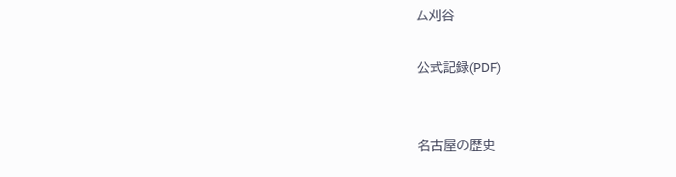ム刈谷

公式記録(PDF)


名古屋の歴史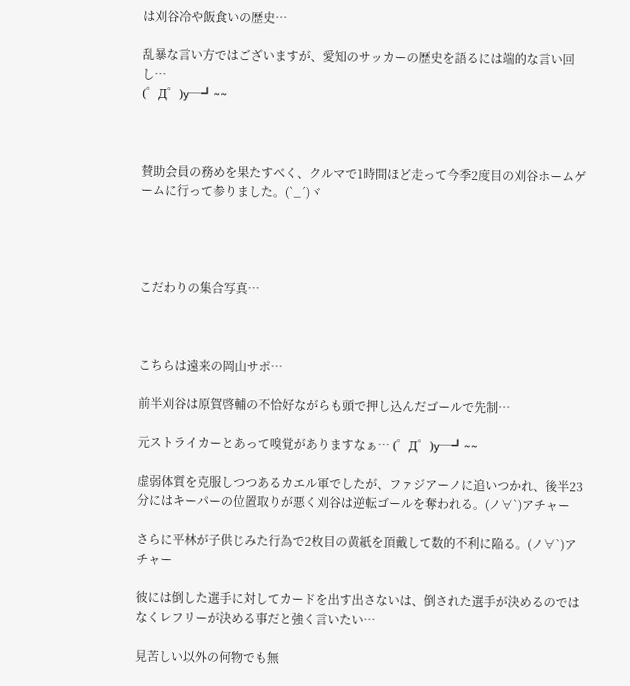は刈谷冷や飯食いの歴史…

乱暴な言い方ではございますが、愛知のサッカーの歴史を語るには端的な言い回し…
(゜Д゜)y─┛~~



賛助会員の務めを果たすべく、クルマで1時間ほど走って今季2度目の刈谷ホームゲームに行って参りました。(`_´)ヾ




こだわりの集合写真…



こちらは遠来の岡山サポ…

前半刈谷は原賀啓輔の不恰好ながらも頭で押し込んだゴールで先制…

元ストライカーとあって嗅覚がありますなぁ… (゜Д゜)y─┛~~

虚弱体質を克服しつつあるカエル軍でしたが、ファジアーノに追いつかれ、後半23分にはキーパーの位置取りが悪く刈谷は逆転ゴールを奪われる。(ノ∀`)アチャー

さらに平林が子供じみた行為で2枚目の黄紙を頂戴して数的不利に陥る。(ノ∀`)アチャー

彼には倒した選手に対してカードを出す出さないは、倒された選手が決めるのではなくレフリーが決める事だと強く言いたい…

見苦しい以外の何物でも無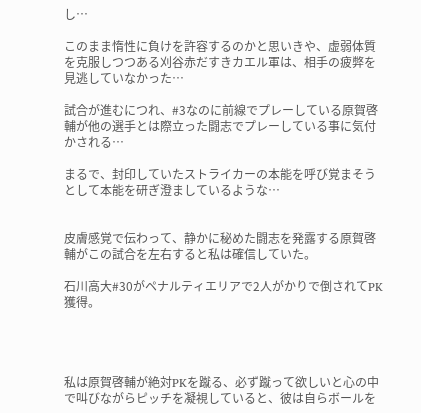し…

このまま惰性に負けを許容するのかと思いきや、虚弱体質を克服しつつある刈谷赤だすきカエル軍は、相手の疲弊を見逃していなかった…

試合が進むにつれ、#3なのに前線でプレーしている原賀啓輔が他の選手とは際立った闘志でプレーしている事に気付かされる…

まるで、封印していたストライカーの本能を呼び覚まそうとして本能を研ぎ澄ましているような…


皮膚感覚で伝わって、静かに秘めた闘志を発露する原賀啓輔がこの試合を左右すると私は確信していた。

石川高大#30がペナルティエリアで2人がかりで倒されてPK獲得。




私は原賀啓輔が絶対PKを蹴る、必ず蹴って欲しいと心の中で叫びながらピッチを凝視していると、彼は自らボールを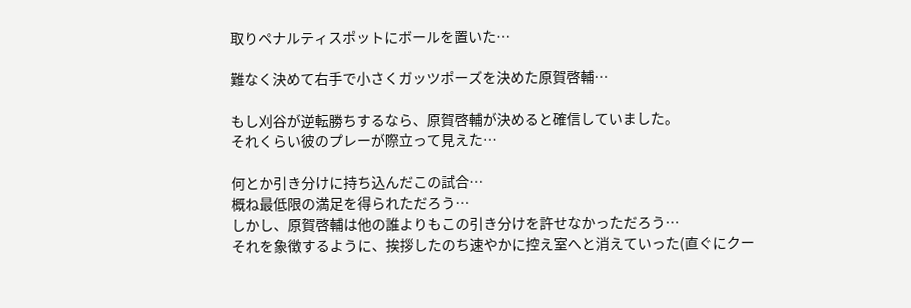取りペナルティスポットにボールを置いた…

難なく決めて右手で小さくガッツポーズを決めた原賀啓輔…

もし刈谷が逆転勝ちするなら、原賀啓輔が決めると確信していました。
それくらい彼のプレーが際立って見えた…

何とか引き分けに持ち込んだこの試合…
概ね最低限の満足を得られただろう…
しかし、原賀啓輔は他の誰よりもこの引き分けを許せなかっただろう…
それを象徴するように、挨拶したのち速やかに控え室へと消えていった(直ぐにクー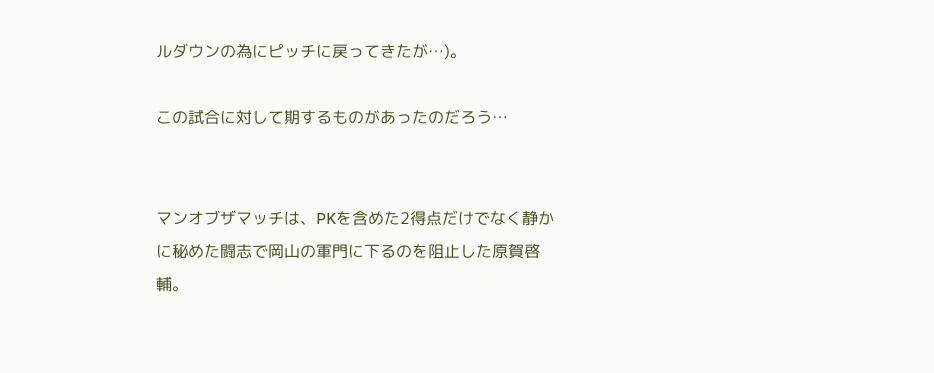ルダウンの為にピッチに戻ってきたが…)。

この試合に対して期するものがあったのだろう…


マンオブザマッチは、PKを含めた2得点だけでなく静かに秘めた闘志で岡山の軍門に下るのを阻止した原賀啓輔。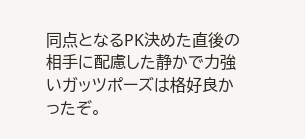同点となるPK決めた直後の相手に配慮した静かで力強いガッツポーズは格好良かったぞ。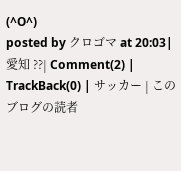(^О^)
posted by クロゴマ at 20:03| 愛知 ??| Comment(2) | TrackBack(0) | サッカー | このブログの読者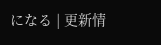になる | 更新情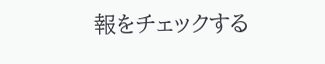報をチェックする